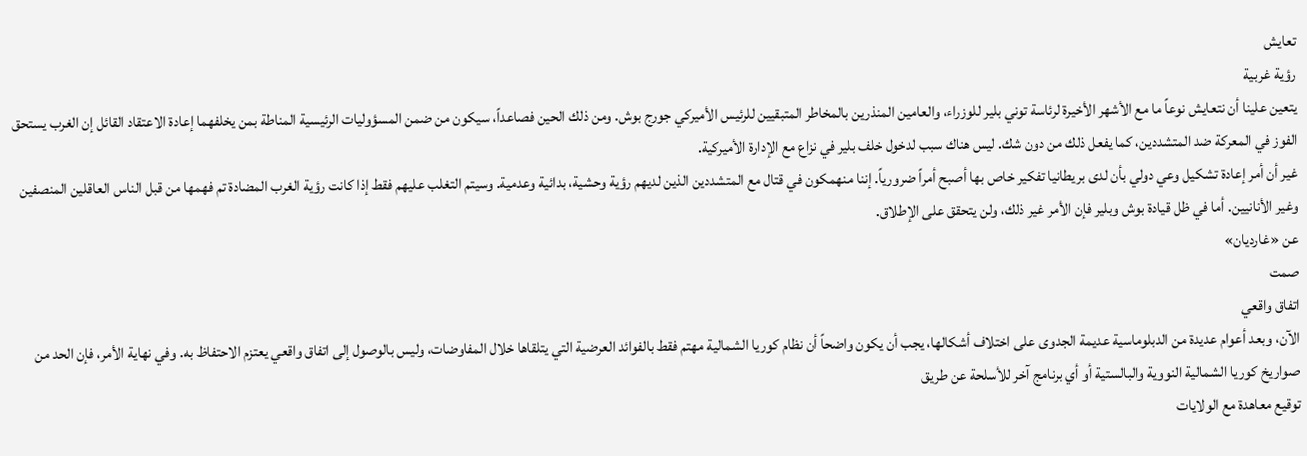تعايش
رؤية غربية
يتعين علينا أن نتعايش نوعاً ما مع الأشهر الأخيرة لرئاسة توني بلير للوزراء، والعامين المنذرين بالمخاطر المتبقيين للرئيس الأميركي جورج بوش. ومن ذلك الحين فصاعداً، سيكون من ضمن المسؤوليات الرئيسية المناطة بمن يخلفهما إعادة الاعتقاد القائل إن الغرب يستحق الفوز في المعركة ضد المتشددين، كما يفعل ذلك من دون شك. ليس هناك سبب لدخول خلف بلير في نزاع مع الإدارة الأميركية.
غير أن أمر إعادة تشكيل وعي دولي بأن لدى بريطانيا تفكير خاص بها أصبح أمراً ضرورياً. إننا منهمكون في قتال مع المتشددين الذين لديهم رؤية وحشية، بدائية وعدمية. وسيتم التغلب عليهم فقط إذا كانت رؤية الغرب المضادة تم فهمها من قبل الناس العاقلين المنصفين وغير الأنانيين. أما في ظل قيادة بوش وبلير فإن الأمر غير ذلك، ولن يتحقق على الإطلاق.
عن «غارديان»
صمت
اتفاق واقعي
الآن، وبعد أعوام عديدة من الدبلوماسية عديمة الجدوى على اختلاف أشكالها، يجب أن يكون واضحاً أن نظام كوريا الشمالية مهتم فقط بالفوائد العرضية التي يتلقاها خلال المفاوضات، وليس بالوصول إلى اتفاق واقعي يعتزم الاحتفاظ به. وفي نهاية الأمر، فإن الحد من صواريخ كوريا الشمالية النووية والبالستية أو أي برنامج آخر للأسلحة عن طريق
توقيع معاهدة مع الولايات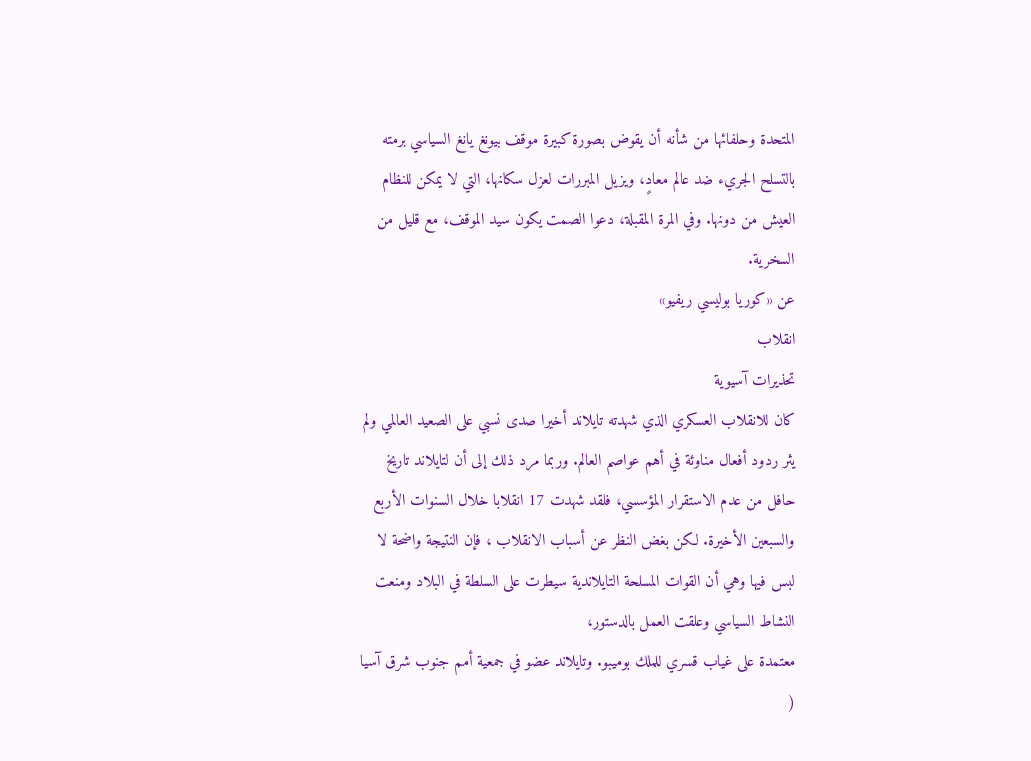المتحدة وحلفائها من شأنه أن يقوض بصورة كبيرة موقف بيونغ يانغ السياسي برمته بالتسلح الجريء ضد عالم معادٍ، ويزيل المبررات لعزل سكانها، التي لا يمكن للنظام العيش من دونها. وفي المرة المقبلة، دعوا الصمت يكون سيد الموقف، مع قليل من السخرية.
عن «كوريا بوليسي ريفيو»
انقلاب
تحذيرات آسيوية
كان للانقلاب العسكري الذي شهدته تايلاند أخيرا صدى نسبي على الصعيد العالمي ولم يثر ردود أفعال مناوئة في أهم عواصم العالم. وربما مرد ذلك إلى أن لتايلاند تاريخ حافل من عدم الاستقرار المؤسسي، فلقد شهدت 17 انقلابا خلال السنوات الأربع والسبعين الأخيرة. لكن بغض النظر عن أسباب الانقلاب ، فإن النتيجة واضحة لا لبس فيها وهي أن القوات المسلحة التايلاندية سيطرت على السلطة في البلاد ومنعت النشاط السياسي وعلقت العمل بالدستور،
معتمدة على غياب قسري للملك بوميبو. وتايلاند عضو في جمعية أمم جنوب شرق آسيا (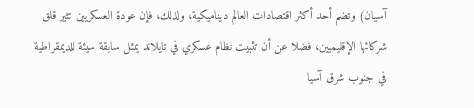آسيان) وتضم أحد أكثر اقتصادات العالم ديناميكية، ولذلك، فإن عودة العسكريين تثير قلق شركائها الإقليميين، فضلا عن أن تثبيت نظام عسكري في تايلاند يمثل سابقة سيئة للديمقراطية في جنوب شرق آسيا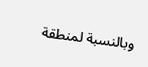وبالنسبة لمنطقة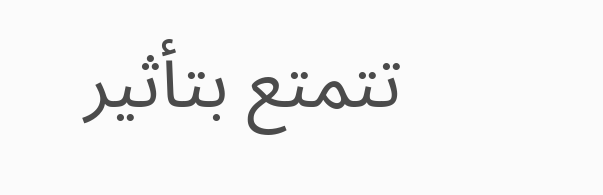تتمتع بتأثير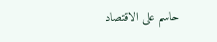حاسم على الاقتصاد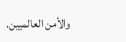والأمن العالميين.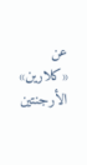عن «كلارين» الأرجنتين